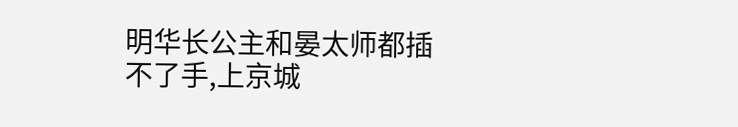明华长公主和晏太师都插不了手,上京城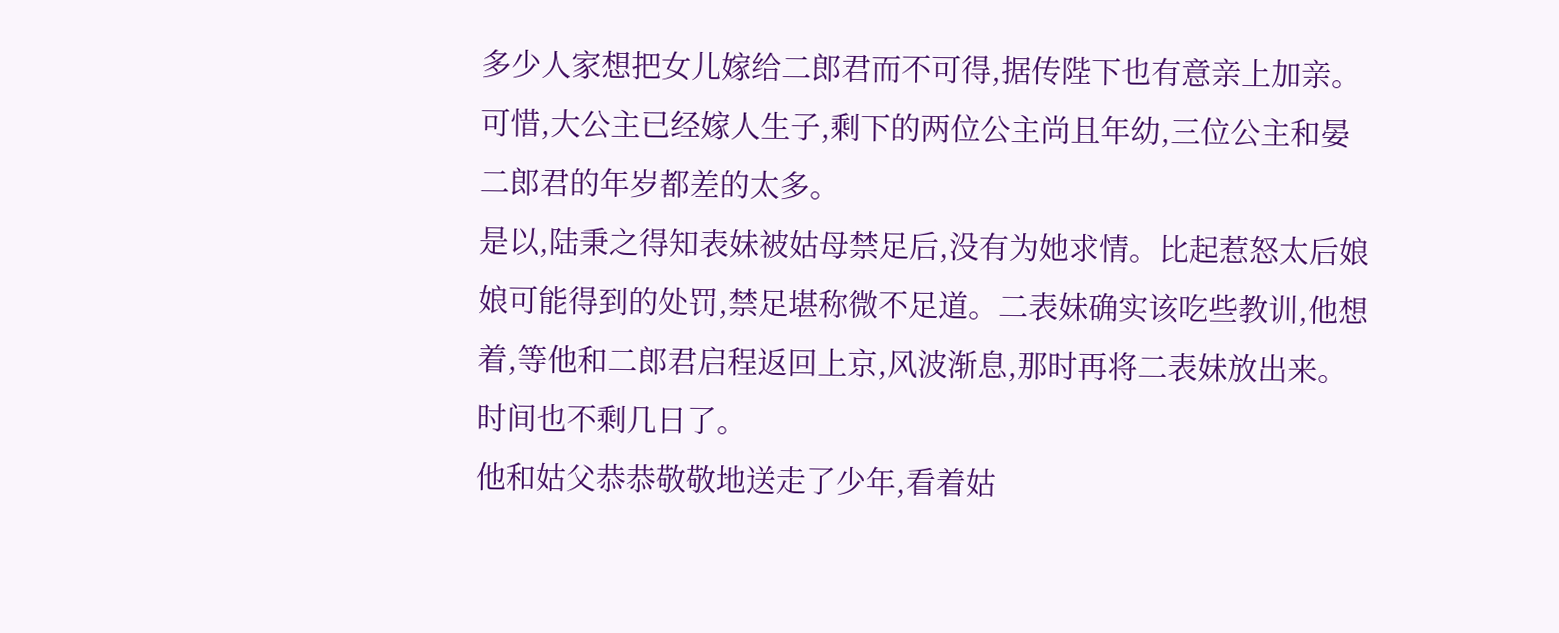多少人家想把女儿嫁给二郎君而不可得,据传陛下也有意亲上加亲。可惜,大公主已经嫁人生子,剩下的两位公主尚且年幼,三位公主和晏二郎君的年岁都差的太多。
是以,陆秉之得知表妹被姑母禁足后,没有为她求情。比起惹怒太后娘娘可能得到的处罚,禁足堪称微不足道。二表妹确实该吃些教训,他想着,等他和二郎君启程返回上京,风波渐息,那时再将二表妹放出来。
时间也不剩几日了。
他和姑父恭恭敬敬地送走了少年,看着姑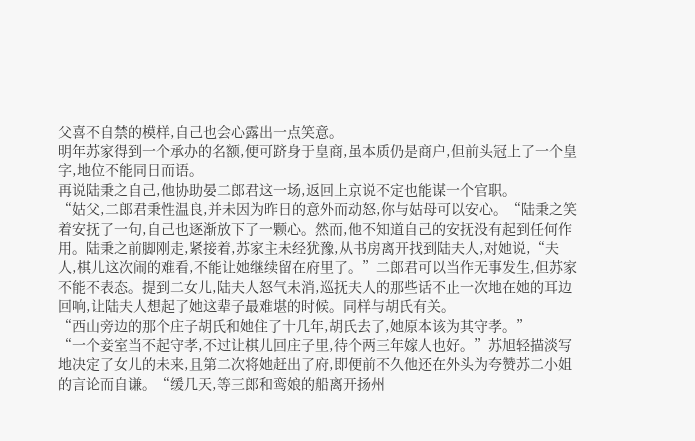父喜不自禁的模样,自己也会心露出一点笑意。
明年苏家得到一个承办的名额,便可跻身于皇商,虽本质仍是商户,但前头冠上了一个皇字,地位不能同日而语。
再说陆秉之自己,他协助晏二郎君这一场,返回上京说不定也能谋一个官职。
“姑父,二郎君秉性温良,并未因为昨日的意外而动怒,你与姑母可以安心。“陆秉之笑着安抚了一句,自己也逐渐放下了一颗心。然而,他不知道自己的安抚没有起到任何作用。陆秉之前脚刚走,紧接着,苏家主未经犹豫,从书房离开找到陆夫人,对她说,“夫人,棋儿这次闹的难看,不能让她继续留在府里了。”二郎君可以当作无事发生,但苏家不能不表态。提到二女儿,陆夫人怒气未消,巡抚夫人的那些话不止一次地在她的耳边回响,让陆夫人想起了她这辈子最难堪的时候。同样与胡氏有关。
“西山旁边的那个庄子胡氏和她住了十几年,胡氏去了,她原本该为其守孝。”
“一个妾室当不起守孝,不过让棋儿回庄子里,待个两三年嫁人也好。”苏旭轻描淡写地决定了女儿的未来,且第二次将她赶出了府,即便前不久他还在外头为夸赞苏二小姐的言论而自谦。“缓几天,等三郎和鸾娘的船离开扬州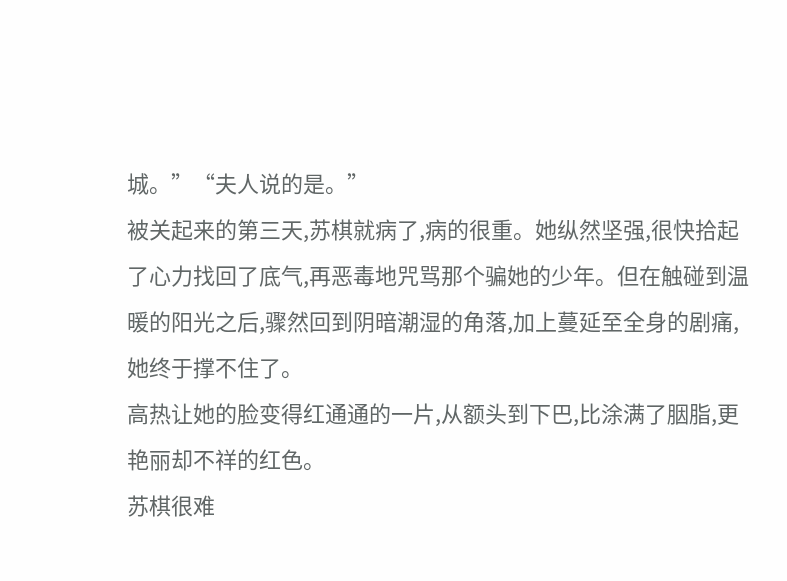城。”“夫人说的是。”
被关起来的第三天,苏棋就病了,病的很重。她纵然坚强,很快拾起了心力找回了底气,再恶毒地咒骂那个骗她的少年。但在触碰到温暖的阳光之后,骤然回到阴暗潮湿的角落,加上蔓延至全身的剧痛,她终于撑不住了。
高热让她的脸变得红通通的一片,从额头到下巴,比涂满了胭脂,更艳丽却不祥的红色。
苏棋很难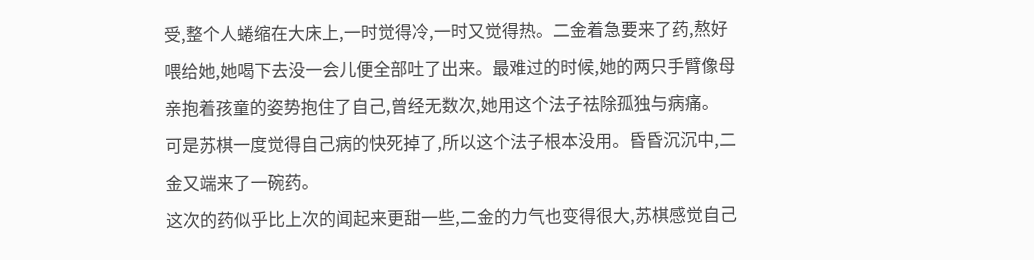受,整个人蜷缩在大床上,一时觉得冷,一时又觉得热。二金着急要来了药,熬好喂给她,她喝下去没一会儿便全部吐了出来。最难过的时候,她的两只手臂像母亲抱着孩童的姿势抱住了自己,曾经无数次,她用这个法子祛除孤独与病痛。
可是苏棋一度觉得自己病的快死掉了,所以这个法子根本没用。昏昏沉沉中,二金又端来了一碗药。
这次的药似乎比上次的闻起来更甜一些,二金的力气也变得很大,苏棋感觉自己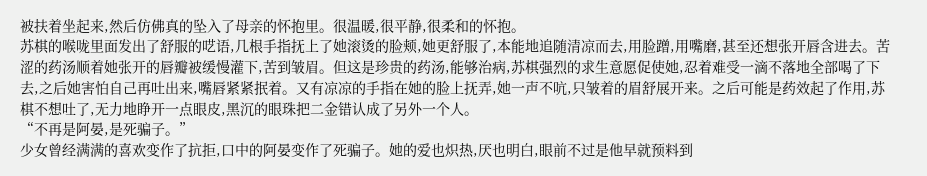被扶着坐起来,然后仿佛真的坠入了母亲的怀抱里。很温暖,很平静,很柔和的怀抱。
苏棋的喉咙里面发出了舒服的呓语,几根手指抚上了她滚烫的脸颊,她更舒服了,本能地追随清凉而去,用脸蹭,用嘴磨,甚至还想张开唇含进去。苦涩的药汤顺着她张开的唇瓣被缓慢灌下,苦到皱眉。但这是珍贵的药汤,能够治病,苏棋强烈的求生意愿促使她,忍着难受一滴不落地全部喝了下去,之后她害怕自己再吐出来,嘴唇紧紧抿着。又有凉凉的手指在她的脸上抚弄,她一声不吭,只皱着的眉舒展开来。之后可能是药效起了作用,苏棋不想吐了,无力地睁开一点眼皮,黑沉的眼珠把二金错认成了另外一个人。
“不再是阿晏,是死骗子。”
少女曾经满满的喜欢变作了抗拒,口中的阿晏变作了死骗子。她的爱也炽热,厌也明白,眼前不过是他早就预料到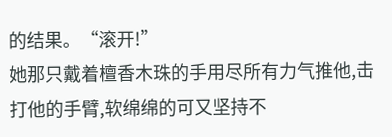的结果。“滚开!”
她那只戴着檀香木珠的手用尽所有力气推他,击打他的手臂,软绵绵的可又坚持不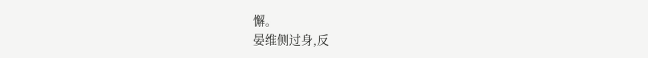懈。
晏维侧过身,反